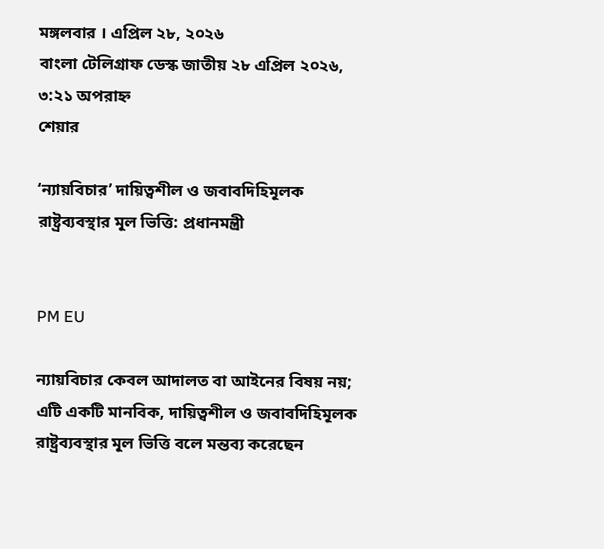মঙ্গলবার । এপ্রিল ২৮, ২০২৬
বাংলা টেলিগ্রাফ ডেস্ক জাতীয় ২৮ এপ্রিল ২০২৬, ৩:২১ অপরাহ্ন
শেয়ার

‘ন্যায়বিচার’ দায়িত্বশীল ও জবাবদিহিমূলক রাষ্ট্রব্যবস্থার মূল ভিত্তি: প্রধানমন্ত্রী


PM EU

ন্যায়বিচার কেবল আদালত বা আইনের বিষয় নয়; এটি একটি মানবিক, দায়িত্বশীল ও জবাবদিহিমূলক রাষ্ট্রব্যবস্থার মূল ভিত্তি বলে মন্তব্য করেছেন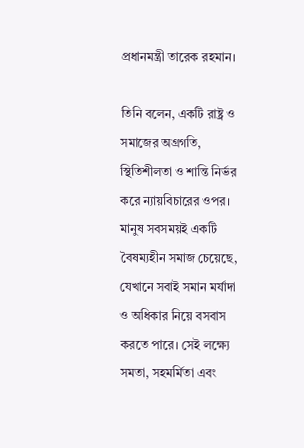প্রধানমন্ত্রী তারেক রহমান।

তিনি বলেন, একটি রাষ্ট্র ও সমাজের অগ্রগতি, স্থিতিশীলতা ও শান্তি নির্ভর করে ন্যায়বিচারের ওপর। মানুষ সবসময়ই একটি বৈষম্যহীন সমাজ চেয়েছে, যেখানে সবাই সমান মর্যাদা ও অধিকার নিয়ে বসবাস করতে পারে। সেই লক্ষ্যে সমতা, সহমর্মিতা এবং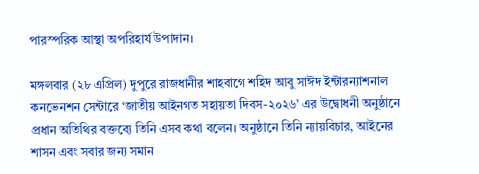পারস্পরিক আস্থা অপরিহার্য উপাদান।

মঙ্গলবার (২৮ এপ্রিল) দুপুরে রাজধানীর শাহবাগে শহিদ আবু সাঈদ ইন্টারন্যাশনাল কনভেনশন সেন্টারে ‘জাতীয় আইনগত সহায়তা দিবস-২০২৬’ এর উদ্বোধনী অনুষ্ঠানে প্রধান অতিথির বক্তব্যে তিনি এসব কথা বলেন। অনুষ্ঠানে তিনি ন্যায়বিচার, আইনের শাসন এবং সবার জন্য সমান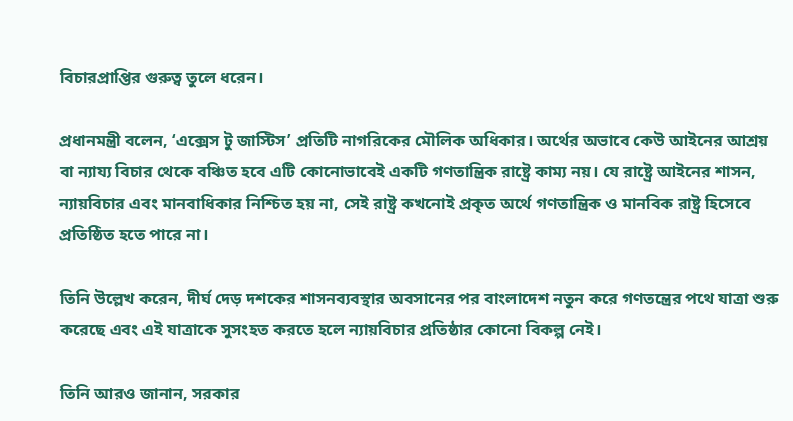বিচারপ্রাপ্তির গুরুত্ব তুলে ধরেন।

প্রধানমন্ত্রী বলেন, ‘এক্সেস টু জাস্টিস’ প্রতিটি নাগরিকের মৌলিক অধিকার। অর্থের অভাবে কেউ আইনের আশ্রয় বা ন্যায্য বিচার থেকে বঞ্চিত হবে এটি কোনোভাবেই একটি গণতান্ত্রিক রাষ্ট্রে কাম্য নয়। যে রাষ্ট্রে আইনের শাসন, ন্যায়বিচার এবং মানবাধিকার নিশ্চিত হয় না, সেই রাষ্ট্র কখনোই প্রকৃত অর্থে গণতান্ত্রিক ও মানবিক রাষ্ট্র হিসেবে প্রতিষ্ঠিত হতে পারে না।

তিনি উল্লেখ করেন, দীর্ঘ দেড় দশকের শাসনব্যবস্থার অবসানের পর বাংলাদেশ নতুন করে গণতন্ত্রের পথে যাত্রা শুরু করেছে এবং এই যাত্রাকে সুসংহত করতে হলে ন্যায়বিচার প্রতিষ্ঠার কোনো বিকল্প নেই।

তিনি আরও জানান, সরকার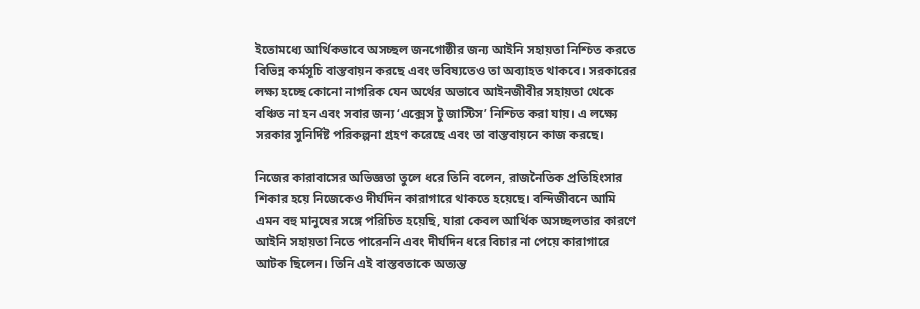ইতোমধ্যে আর্থিকভাবে অসচ্ছল জনগোষ্ঠীর জন্য আইনি সহায়তা নিশ্চিত করতে বিভিন্ন কর্মসূচি বাস্তবায়ন করছে এবং ভবিষ্যতেও তা অব্যাহত থাকবে। সরকারের লক্ষ্য হচ্ছে কোনো নাগরিক যেন অর্থের অভাবে আইনজীবীর সহায়তা থেকে বঞ্চিত না হন এবং সবার জন্য ‘এক্সেস টু জাস্টিস’ নিশ্চিত করা যায়। এ লক্ষ্যে সরকার সুনির্দিষ্ট পরিকল্পনা গ্রহণ করেছে এবং তা বাস্তবায়নে কাজ করছে।

নিজের কারাবাসের অভিজ্ঞতা তুলে ধরে তিনি বলেন, রাজনৈতিক প্রতিহিংসার শিকার হয়ে নিজেকেও দীর্ঘদিন কারাগারে থাকতে হয়েছে। বন্দিজীবনে আমি এমন বহু মানুষের সঙ্গে পরিচিত হয়েছি, যারা কেবল আর্থিক অসচ্ছলতার কারণে আইনি সহায়তা নিতে পারেননি এবং দীর্ঘদিন ধরে বিচার না পেয়ে কারাগারে আটক ছিলেন। তিনি এই বাস্তবতাকে অত্যন্ত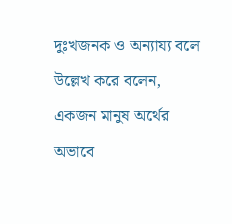দুঃখজনক ও অন্যায্য বলে উল্লেখ করে বলেন, একজন মানুষ অর্থের অভাবে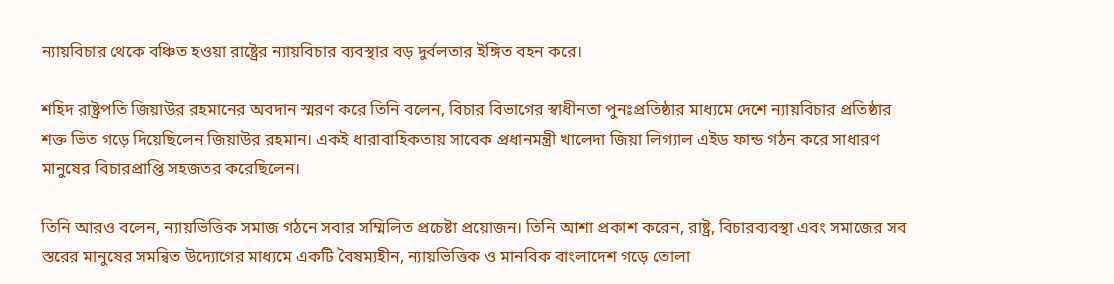ন্যায়বিচার থেকে বঞ্চিত হওয়া রাষ্ট্রের ন্যায়বিচার ব্যবস্থার বড় দুর্বলতার ইঙ্গিত বহন করে।

শহিদ রাষ্ট্রপতি জিয়াউর রহমানের অবদান স্মরণ করে তিনি বলেন, বিচার বিভাগের স্বাধীনতা পুনঃপ্রতিষ্ঠার মাধ্যমে দেশে ন্যায়বিচার প্রতিষ্ঠার শক্ত ভিত গড়ে দিয়েছিলেন জিয়াউর রহমান। একই ধারাবাহিকতায় সাবেক প্রধানমন্ত্রী খালেদা জিয়া লিগ্যাল এইড ফান্ড গঠন করে সাধারণ মানুষের বিচারপ্রাপ্তি সহজতর করেছিলেন।

তিনি আরও বলেন, ন্যায়ভিত্তিক সমাজ গঠনে সবার সম্মিলিত প্রচেষ্টা প্রয়োজন। তিনি আশা প্রকাশ করেন, রাষ্ট্র, বিচারব্যবস্থা এবং সমাজের সব স্তরের মানুষের সমন্বিত উদ্যোগের মাধ্যমে একটি বৈষম্যহীন, ন্যায়ভিত্তিক ও মানবিক বাংলাদেশ গড়ে তোলা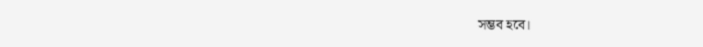সম্ভব হবে।